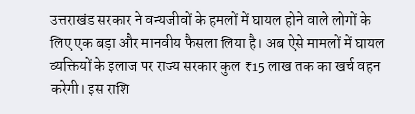उत्तराखंड सरकार ने वन्यजीवों के हमलों में घायल होने वाले लोगों के लिए एक बड़ा और मानवीय फैसला लिया है। अब ऐसे मामलों में घायल व्यक्तियों के इलाज पर राज्य सरकार कुल ₹15 लाख तक का खर्च वहन करेगी। इस राशि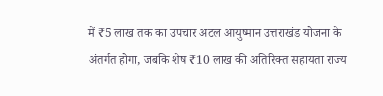में ₹5 लाख तक का उपचार अटल आयुष्मान उत्तराखंड योजना के अंतर्गत होगा, जबकि शेष ₹10 लाख की अतिरिक्त सहायता राज्य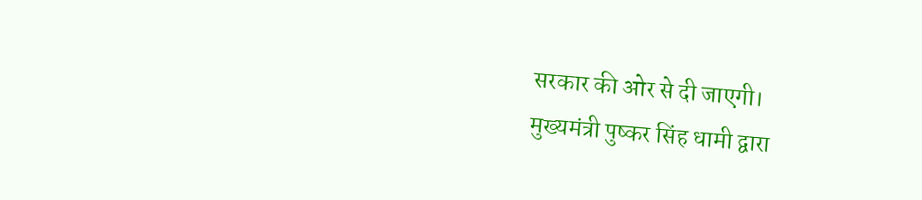सरकार की ओर से दी जाएगी।
मुख्यमंत्री पुष्कर सिंह धामी द्वारा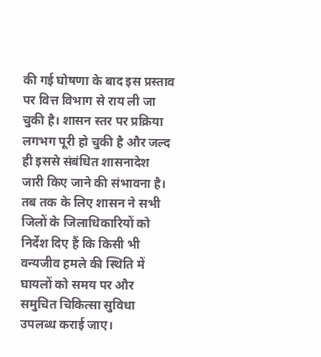की गई घोषणा के बाद इस प्रस्ताव पर वित्त विभाग से राय ली जा चुकी है। शासन स्तर पर प्रक्रिया लगभग पूरी हो चुकी है और जल्द ही इससे संबंधित शासनादेश जारी किए जाने की संभावना है। तब तक के लिए शासन ने सभी जिलों के जिलाधिकारियों को निर्देश दिए हैं कि किसी भी वन्यजीव हमले की स्थिति में घायलों को समय पर और समुचित चिकित्सा सुविधा उपलब्ध कराई जाए।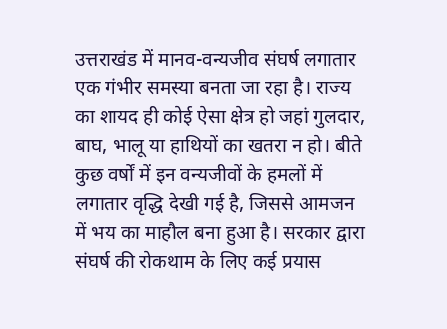उत्तराखंड में मानव-वन्यजीव संघर्ष लगातार एक गंभीर समस्या बनता जा रहा है। राज्य का शायद ही कोई ऐसा क्षेत्र हो जहां गुलदार, बाघ, भालू या हाथियों का खतरा न हो। बीते कुछ वर्षों में इन वन्यजीवों के हमलों में लगातार वृद्धि देखी गई है, जिससे आमजन में भय का माहौल बना हुआ है। सरकार द्वारा संघर्ष की रोकथाम के लिए कई प्रयास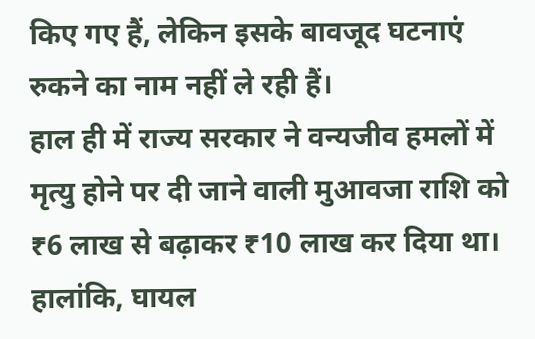किए गए हैं, लेकिन इसके बावजूद घटनाएं रुकने का नाम नहीं ले रही हैं।
हाल ही में राज्य सरकार ने वन्यजीव हमलों में मृत्यु होने पर दी जाने वाली मुआवजा राशि को ₹6 लाख से बढ़ाकर ₹10 लाख कर दिया था। हालांकि, घायल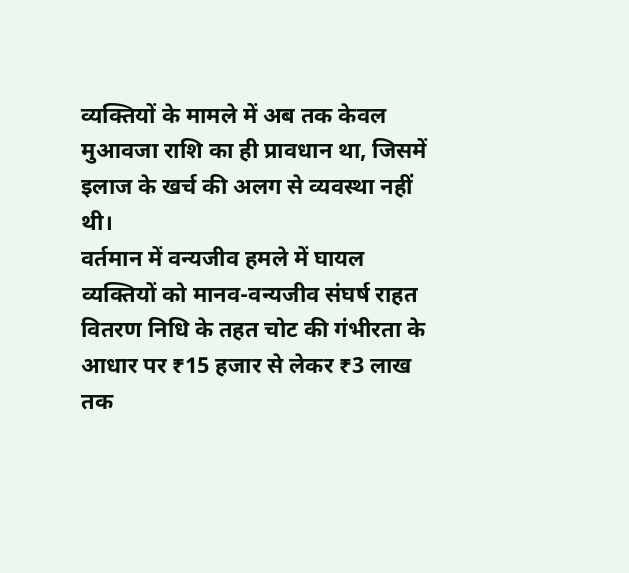व्यक्तियों के मामले में अब तक केवल मुआवजा राशि का ही प्रावधान था, जिसमें इलाज के खर्च की अलग से व्यवस्था नहीं थी।
वर्तमान में वन्यजीव हमले में घायल व्यक्तियों को मानव-वन्यजीव संघर्ष राहत वितरण निधि के तहत चोट की गंभीरता के आधार पर ₹15 हजार से लेकर ₹3 लाख तक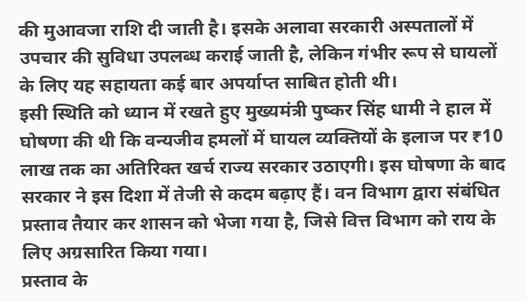की मुआवजा राशि दी जाती है। इसके अलावा सरकारी अस्पतालों में उपचार की सुविधा उपलब्ध कराई जाती है, लेकिन गंभीर रूप से घायलों के लिए यह सहायता कई बार अपर्याप्त साबित होती थी।
इसी स्थिति को ध्यान में रखते हुए मुख्यमंत्री पुष्कर सिंह धामी ने हाल में घोषणा की थी कि वन्यजीव हमलों में घायल व्यक्तियों के इलाज पर ₹10 लाख तक का अतिरिक्त खर्च राज्य सरकार उठाएगी। इस घोषणा के बाद सरकार ने इस दिशा में तेजी से कदम बढ़ाए हैं। वन विभाग द्वारा संबंधित प्रस्ताव तैयार कर शासन को भेजा गया है, जिसे वित्त विभाग को राय के लिए अग्रसारित किया गया।
प्रस्ताव के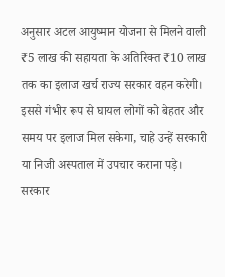अनुसार अटल आयुष्मान योजना से मिलने वाली ₹5 लाख की सहायता के अतिरिक्त ₹10 लाख तक का इलाज खर्च राज्य सरकार वहन करेगी। इससे गंभीर रूप से घायल लोगों को बेहतर और समय पर इलाज मिल सकेगा, चाहे उन्हें सरकारी या निजी अस्पताल में उपचार कराना पड़े।
सरकार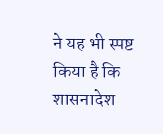ने यह भी स्पष्ट किया है कि शासनादेश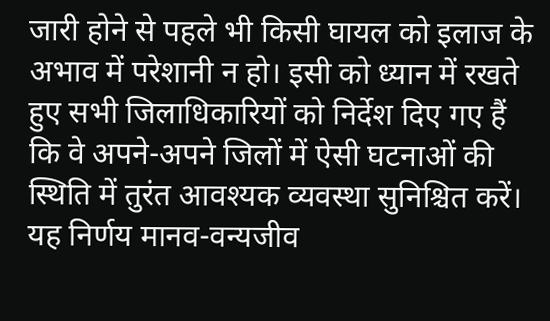जारी होने से पहले भी किसी घायल को इलाज के अभाव में परेशानी न हो। इसी को ध्यान में रखते हुए सभी जिलाधिकारियों को निर्देश दिए गए हैं कि वे अपने-अपने जिलों में ऐसी घटनाओं की स्थिति में तुरंत आवश्यक व्यवस्था सुनिश्चित करें। यह निर्णय मानव-वन्यजीव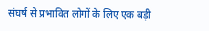संघर्ष से प्रभावित लोगों के लिए एक बड़ी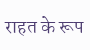राहत के रूप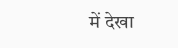में देखा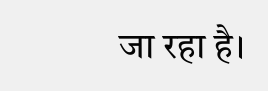जा रहा है।